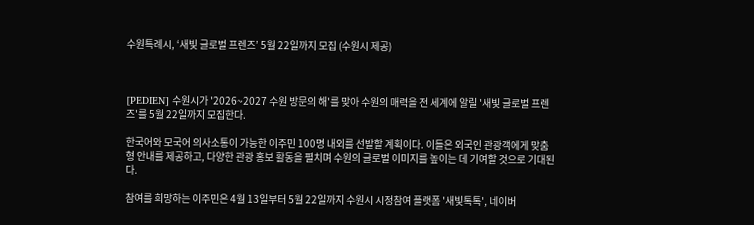수원특례시, ‘새빛 글로벌 프렌즈’ 5월 22일까지 모집 (수원시 제공)



[PEDIEN] 수원시가 '2026~2027 수원 방문의 해'를 맞아 수원의 매력을 전 세계에 알릴 '새빛 글로벌 프렌즈'를 5월 22일까지 모집한다.

한국어와 모국어 의사소통이 가능한 이주민 100명 내외를 선발할 계획이다. 이들은 외국인 관광객에게 맞춤형 안내를 제공하고, 다양한 관광 홍보 활동을 펼치며 수원의 글로벌 이미지를 높이는 데 기여할 것으로 기대된다.

참여를 희망하는 이주민은 4월 13일부터 5월 22일까지 수원시 시정참여 플랫폼 '새빛톡톡', 네이버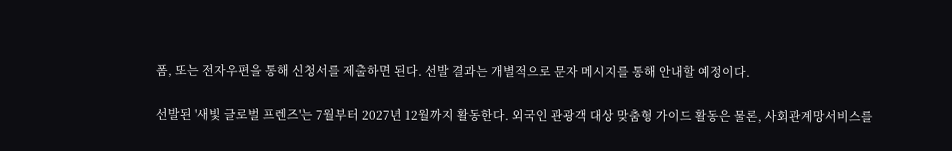폼, 또는 전자우편을 통해 신청서를 제출하면 된다. 선발 결과는 개별적으로 문자 메시지를 통해 안내할 예정이다.

선발된 '새빛 글로벌 프렌즈'는 7월부터 2027년 12월까지 활동한다. 외국인 관광객 대상 맞춤형 가이드 활동은 물론, 사회관계망서비스를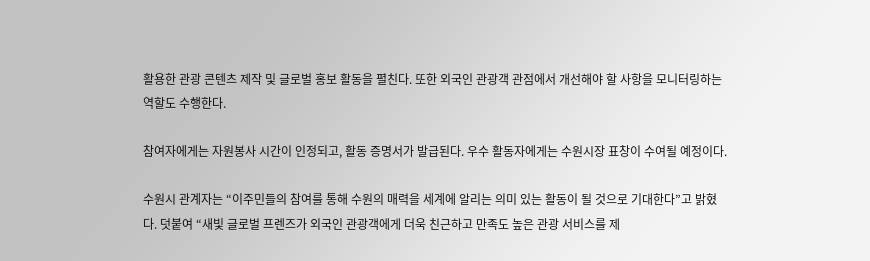활용한 관광 콘텐츠 제작 및 글로벌 홍보 활동을 펼친다. 또한 외국인 관광객 관점에서 개선해야 할 사항을 모니터링하는 역할도 수행한다.

참여자에게는 자원봉사 시간이 인정되고, 활동 증명서가 발급된다. 우수 활동자에게는 수원시장 표창이 수여될 예정이다.

수원시 관계자는 “이주민들의 참여를 통해 수원의 매력을 세계에 알리는 의미 있는 활동이 될 것으로 기대한다”고 밝혔다. 덧붙여 “새빛 글로벌 프렌즈가 외국인 관광객에게 더욱 친근하고 만족도 높은 관광 서비스를 제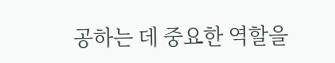공하는 데 중요한 역할을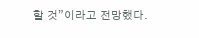할 것”이라고 전망했다.